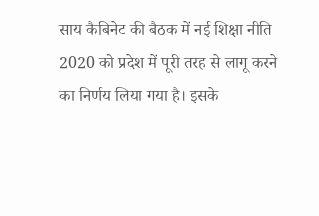साय कैबिनेट की बैठक में नई शिक्षा नीति 2020 को प्रदेश में पूरी तरह से लागू करने का निर्णय लिया गया है। इसके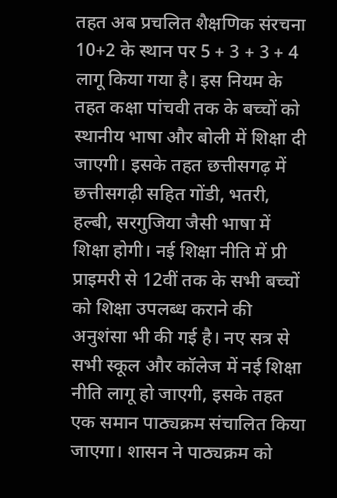तहत अब प्रचलित शैक्षणिक संरचना 10+2 के स्थान पर 5 + 3 + 3 + 4 लागू किया गया है। इस नियम के तहत कक्षा पांचवी तक के बच्चों को स्थानीय भाषा और बोली में शिक्षा दी जाएगी। इसके तहत छत्तीसगढ़ में छत्तीसगढ़ी सहित गोंडी, भतरी, हल्बी, सरगुजिया जैसी भाषा में शिक्षा होगी। नई शिक्षा नीति में प्री प्राइमरी से 12वीं तक के सभी बच्चों को शिक्षा उपलब्ध कराने की अनुशंसा भी की गई है। नए सत्र से सभी स्कूल और कॉलेज में नई शिक्षा नीति लागू हो जाएगी, इसके तहत एक समान पाठ्यक्रम संचालित किया जाएगा। शासन ने पाठ्यक्रम को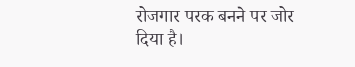रोजगार परक बनने पर जोर दिया है।